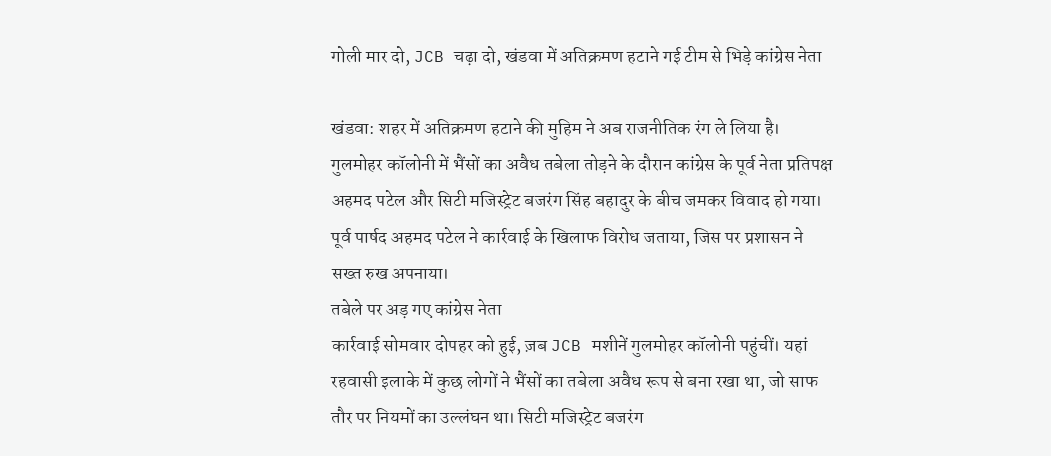गोली मार दो, JCB चढ़ा दो, खंडवा में अतिक्रमण हटाने गई टीम से भिड़े कांग्रेस नेता

खंडवा: शहर में अतिक्रमण हटाने की मुहिम ने अब राजनीतिक रंग ले लिया है। गुलमोहर कॉलोनी में भैंसों का अवैध तबेला तोड़ने के दौरान कांग्रेस के पूर्व नेता प्रतिपक्ष अहमद पटेल और सिटी मजिस्ट्रेट बजरंग सिंह बहादुर के बीच जमकर विवाद हो गया। पूर्व पार्षद अहमद पटेल ने कार्रवाई के खिलाफ विरोध जताया, जिस पर प्रशासन ने सख्त रुख अपनाया।
तबेले पर अड़ गए कांग्रेस नेता
कार्रवाई सोमवार दोपहर को हुई, ज़ब JCB मशीनें गुलमोहर कॉलोनी पहुंचीं। यहां रहवासी इलाके में कुछ लोगों ने भैंसों का तबेला अवैध रूप से बना रखा था, जो साफ तौर पर नियमों का उल्लंघन था। सिटी मजिस्ट्रेट बजरंग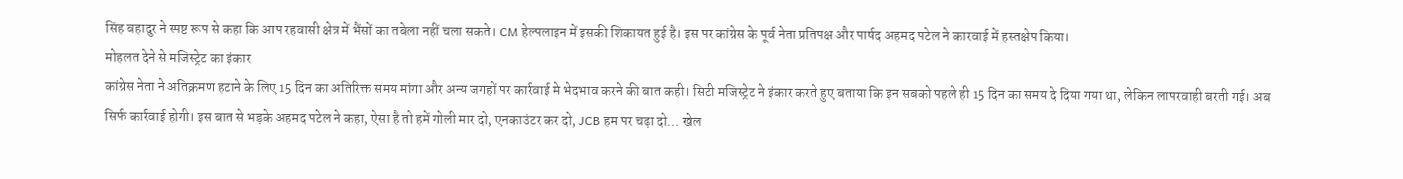सिंह बहादुर ने स्पष्ट रूप से कहा कि आप रहवासी क्षेत्र में भैंसों का तबेला नहीं चला सकते। CM हेल्पलाइन में इसकी शिकायत हुई है। इस पर कांग्रेस के पूर्व नेता प्रतिपक्ष और पार्षद अहमद पटेल ने कारवाई में हस्तक्षेप किया।
मोहलत देने से मजिस्ट्रेट का इंकार
कांग्रेस नेता ने अतिक्रमण हटाने के लिए 15 दिन का अतिरिक्त समय मांगा और अन्य जगहों पर कार्रवाई मे भेदभाव करने की बात कही। सिटी मजिस्ट्रेट ने इंकार करते हुए बताया कि इन सबको पहले ही 15 दिन का समय दे दिया गया था, लेकिन लापरवाही बरती गई। अब सिर्फ कार्रवाई होगी। इस बात से भड़के अहमद पटेल ने कहा, ऐसा है तो हमें गोली मार दो, एनकाउंटर कर दो, JCB हम पर चढ़ा दो… खेल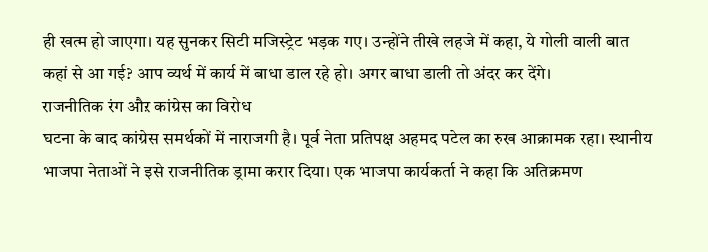ही खत्म हो जाएगा। यह सुनकर सिटी मजिस्ट्रेट भड़क गए। उन्होंने तीखे लहजे में कहा, ये गोली वाली बात कहां से आ गई? आप व्यर्थ में कार्य में बाधा डाल रहे हो। अगर बाधा डाली तो अंदर कर देंगे।
राजनीतिक रंग औऱ कांग्रेस का विरोध
घटना के बाद कांग्रेस समर्थकों में नाराजगी है। पूर्व नेता प्रतिपक्ष अहमद पटेल का रुख आक्रामक रहा। स्थानीय भाजपा नेताओं ने इसे राजनीतिक ड्रामा करार दिया। एक भाजपा कार्यकर्ता ने कहा कि अतिक्रमण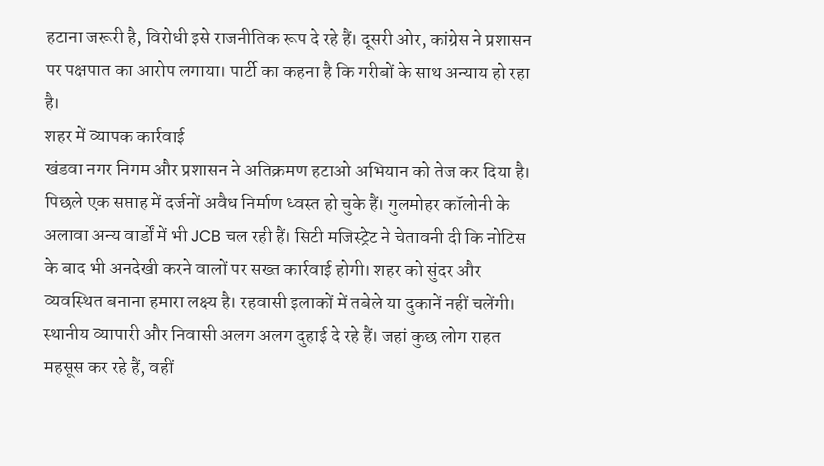हटाना जरूरी है, विरोधी इसे राजनीतिक रूप दे रहे हैं। दूसरी ओर, कांग्रेस ने प्रशासन पर पक्षपात का आरोप लगाया। पार्टी का कहना है कि गरीबों के साथ अन्याय हो रहा है।
शहर में व्यापक कार्रवाई
खंडवा नगर निगम और प्रशासन ने अतिक्रमण हटाओ अभियान को तेज कर दिया है। पिछले एक सप्ताह में दर्जनों अवैध निर्माण ध्वस्त हो चुके हैं। गुलमोहर कॉलोनी के अलावा अन्य वार्डों में भी JCB चल रही हैं। सिटी मजिस्ट्रेट ने चेतावनी दी कि नोटिस के बाद भी अनदेखी करने वालों पर सख्त कार्रवाई होगी। शहर को सुंदर और व्यवस्थित बनाना हमारा लक्ष्य है। रहवासी इलाकों में तबेले या दुकानें नहीं चलेंगी। स्थानीय व्यापारी और निवासी अलग अलग दुहाई दे रहे हैं। जहां कुछ लोग राहत महसूस कर रहे हैं, वहीं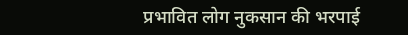प्रभावित लोग नुकसान की भरपाई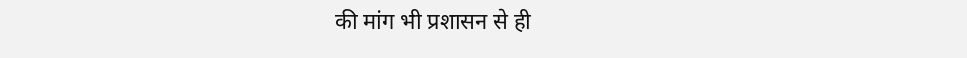की मांग भी प्रशासन से ही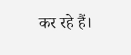कर रहे हैं।